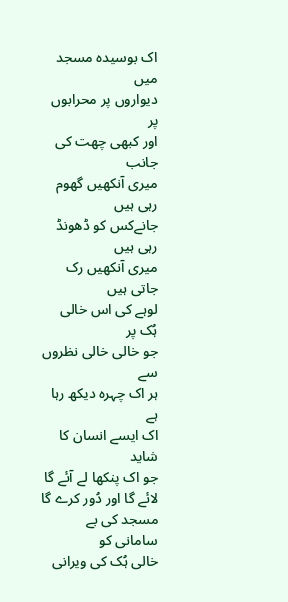اک بوسیدہ مسجد میں
دیواروں پر محرابوں پر
اور کبھی چھت کی جانب
میری آنکھیں گھوم رہی ہیں
جانےکس کو ڈھونڈ رہی ہیں
میری آنکھیں رک جاتی ہیں
لوہے کی اس خالی ہُک پر
جو خالی خالی نظروں سے
ہر اک چہرہ دیکھ رہا ہے
اک ایسے انسان کا شاید
جو اک پنکھا لے آئے گا
لائے گا اور دُور کرے گا
مسجد کی بے سامانی کو
خالی ہُک کی ویرانی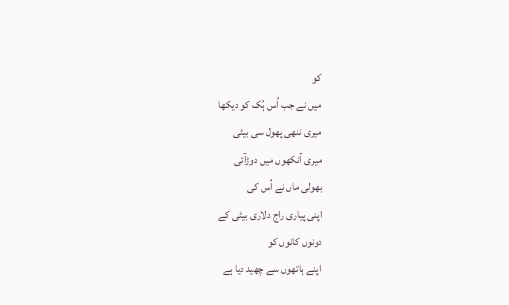کو
میں نے جب اُس ہُک کو دیکھا
میری ننھی پھول سی بیٹی
میری آنکھوں میں دوڑآئی
بھولی ماں نے اُس کی
اپنی پیاری راج دلاری بیٹی کے
دونوں کانوں کو
اپنے ہاتھوں سے چھید دیا ہے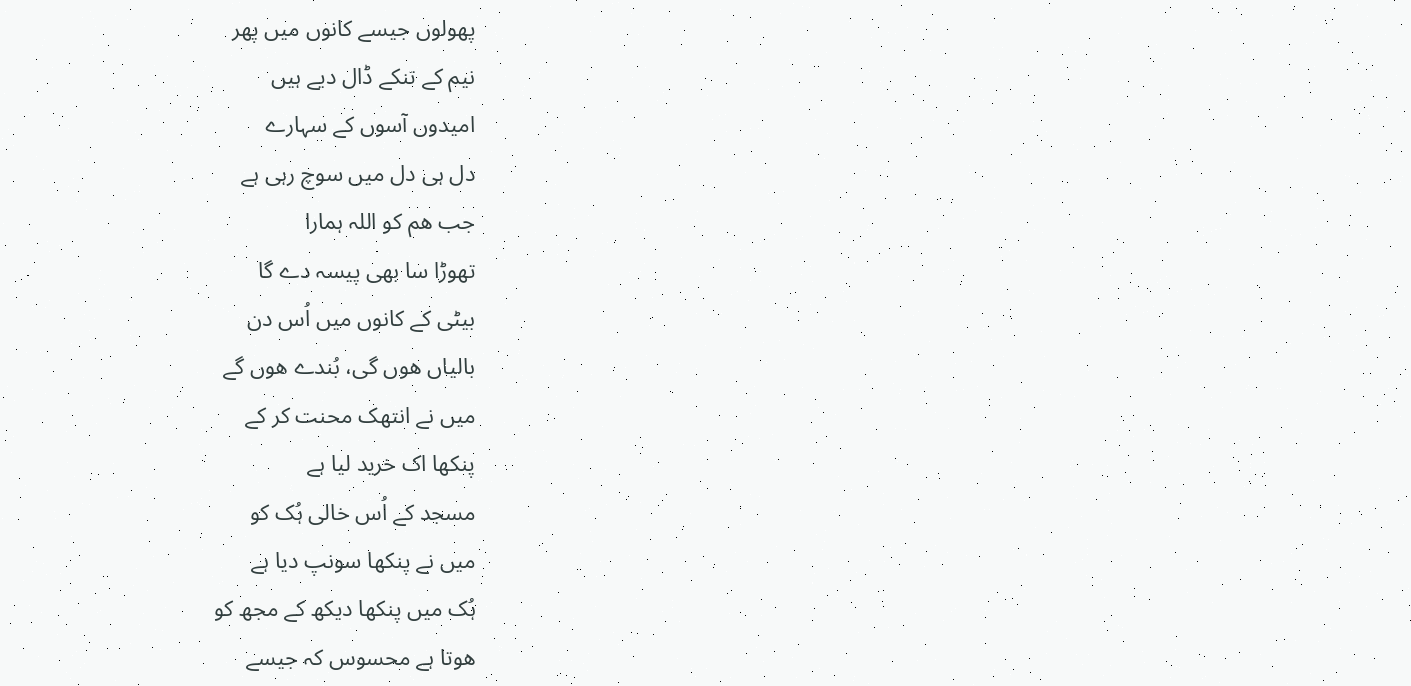پھولوں جیسے کانوں میں پھر
نیم کے تنکے ڈال دیے ہیں
امیدوں آسوں کے سہارے
دل ہی دل میں سوچ رہی ہے
جب ھم کو اللہ ہمارا
تھوڑا سا بھی پیسہ دے گا
بیٹی کے کانوں میں اُس دن
بالیاں ھوں گی، بُندے ھوں گے
میں نے انتھک محنت کر کے
پنکھا اک خرید لیا ہے
مسجد کے اُس خالی ہُک کو
میں نے پنکھا سونپ دیا ہے
ہُک میں پنکھا دیکھ کے مجھ کو
ھوتا ہے محسوس کہ جیسے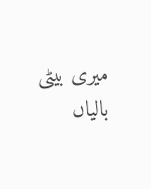میری بیٹی بالیاں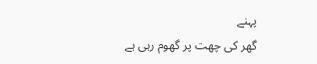پہنے
گھر کی چھت پر گھوم رہی ہے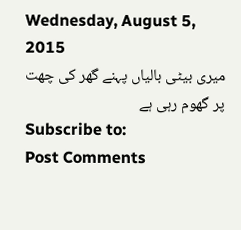Wednesday, August 5, 2015
میری بیٹی بالیاں پہنے گھر کی چھت پر گھوم رہی ہے
Subscribe to:
Post Comments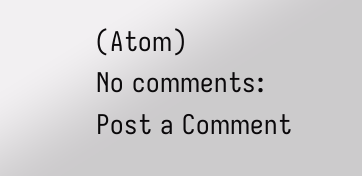(Atom)
No comments:
Post a Comment